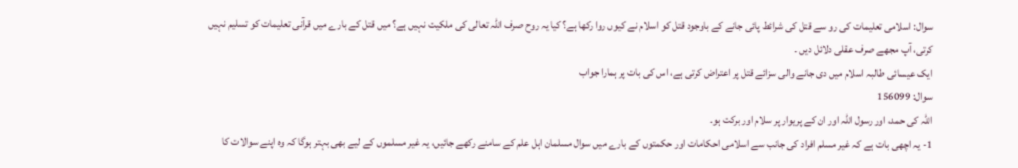سوال: اسلامی تعلیمات کی رو سے قتل کی شرائط پائی جانے کے باوجود قتل کو اسلام نے کیوں روا رکھا ہے؟ کیا یہ روح صرف اللہ تعالی کی ملکیت نہیں ہے؟ میں قتل کے بارے میں قرآنی تعلیمات کو تسلیم نہیں کرتی، آپ مجھے صرف عقلی دلائل دیں ۔
ایک عیسائی طالبہ اسلام میں دی جانے والی سزائے قتل پر اعتراض کرتی ہے، اس کی بات پر ہمارا جواب
سوال: 156099
اللہ کی حمد، اور رسول اللہ اور ان کے پریوار پر سلام اور برکت ہو۔
1- یہ اچھی بات ہے کہ غیر مسلم افراد کی جانب سے اسلامی احکامات اور حکمتوں کے بارے میں سوال مسلمان اہل علم کے سامنے رکھے جائیں، یہ غیر مسلموں کے لیے بھی بہتر ہوگا کہ وہ اپنے سوالات کا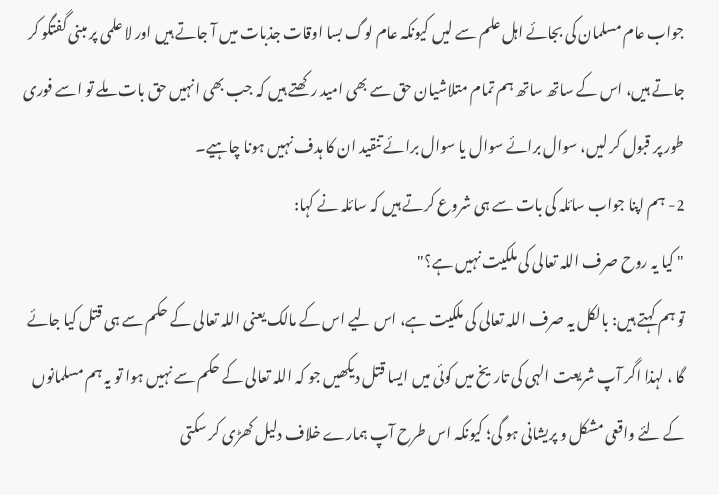جواب عام مسلمان کی بجائے اہل علم سے لیں کیونکہ عام لوگ بسا اوقات جذبات میں آ جاتے ہیں اور لا علمی پر مبنی گفتگو کر جاتے ہیں، اس کے ساتھ ساتھ ہم تمام متلاشیان حق سے بھی امید رکھتے ہیں کہ جب بھی انہیں حق بات ملے تو اسے فوری طور پر قبول کر لیں، سوال برائے سوال یا سوال برائے تنقید ان کا ہدف نہیں ہونا چاہیے۔
2- ہم اپنا جواب سائلہ کی بات سے ہی شروع کرتے ہیں کہ سائلہ نے کہا:
" کیا یہ روح صرف اللہ تعالی کی ملکیت نہیں ہے؟"
تو ہم کہتے ہیں: بالکل یہ صرف اللہ تعالی کی ملکیت ہے، اس لیے اس کے مالک یعنی اللہ تعالی کے حکم سے ہی قتل کیا جائے گا ، لہذا اگر آپ شریعت الہی کی تاریخ میں کوئی میں ایسا قتل دیکھیں جو کہ اللہ تعالی کے حکم سے نہیں ہوا تو یہ ہم مسلمانوں کے لئے واقعی مشکل و پریشانی ہو گی؛ کیونکہ اس طرح آپ ہمارے خلاف دلیل کھڑی کر سکتی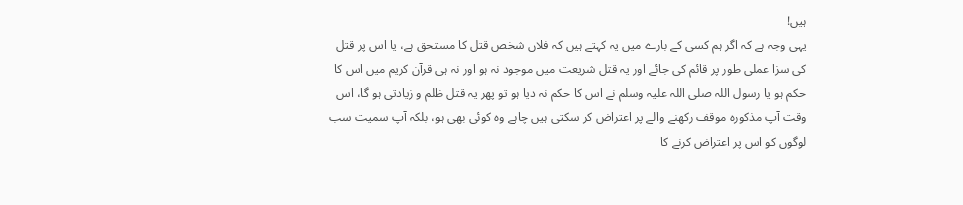ہیں!
یہی وجہ ہے کہ اگر ہم کسی کے بارے میں یہ کہتے ہیں کہ فلاں شخص قتل کا مستحق ہے، یا اس پر قتل کی سزا عملی طور پر قائم کی جائے اور یہ قتل شریعت میں موجود نہ ہو اور نہ ہی قرآن کریم میں اس کا حکم ہو یا رسول اللہ صلی اللہ علیہ وسلم نے اس کا حکم نہ دیا ہو تو پھر یہ قتل ظلم و زیادتی ہو گا، اس وقت آپ مذکورہ موقف رکھنے والے پر اعتراض کر سکتی ہیں چاہے وہ کوئی بھی ہو، بلکہ آپ سمیت سب لوگوں کو اس پر اعتراض کرنے کا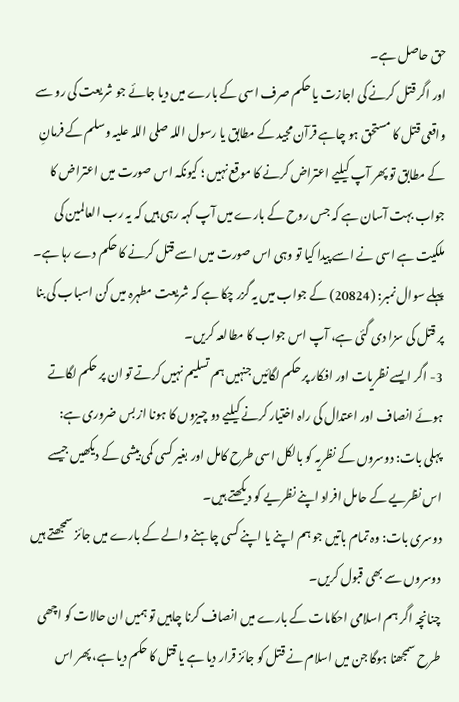حق حاصل ہے۔
اور اگر قتل کرنے کی اجازت یا حکم صرف اسی کے بارے میں دیا جائے جو شریعت کی رو سے واقعی قتل کا مستحق ہو چاہے قرآن مجید کے مطابق یا رسول اللہ صلی اللہ علیہ وسلم کے فرمانِ کے مطابق تو پھر آپ کیلیے اعتراض کرنے کا موقع نہیں ؛ کیونکہ اس صورت میں اعتراض کا جواب بہت آسان ہے کہ جس روح کے بارے میں آپ کہہ رہی ہیں کہ یہ رب العالمین کی ملکیت ہے اسی نے اسے پیدا کیا تو وہی اس صورت میں اسے قتل کرنے کا حکم دے رہا ہے۔
پہلے سوال نمبر: (20824) کے جواب میں یہ گزر چکا ہے کہ شریعت مطہرہ میں کن اسباب کی بنا پر قتل کی سزا دی گئی ہے، آپ اس جواب کا مطالعہ کریں۔
3- اگر ایسے نظریات اور افکار پر حکم لگائیں جنہیں ہم تسلیم نہیں کرتے تو ان پر حکم لگاتے ہوئے انصاف اور اعتدال کی راہ اختیار کرنے کیلیے دو چیزوں کا ہونا از بس ضروری ہے:
پہلی بات: دوسروں کے نظریہ کو بالکل اسی طرح کامل اور بغیر کسی کمی بیشی کے دیکھیں جیسے اس نظریے کے حامل افراد اپنے نظریے کو دیکھتے ہیں۔
دوسری بات: وہ تمام باتیں جو ہم اپنے یا اپنے کسی چاہنے والے کے بارے میں جائز سمجھتے ہیں دوسروں سے بھی قبول کریں۔
چنانچہ اگر ہم اسلامی احکامات کے بارے میں انصاف کرنا چاہیں تو ہمیں ان حالات کو اچھی طرح سمجھنا ہوگا جن میں اسلام نے قتل کو جائز قرار دیا ہے یا قتل کا حکم دیا ہے، پھر اس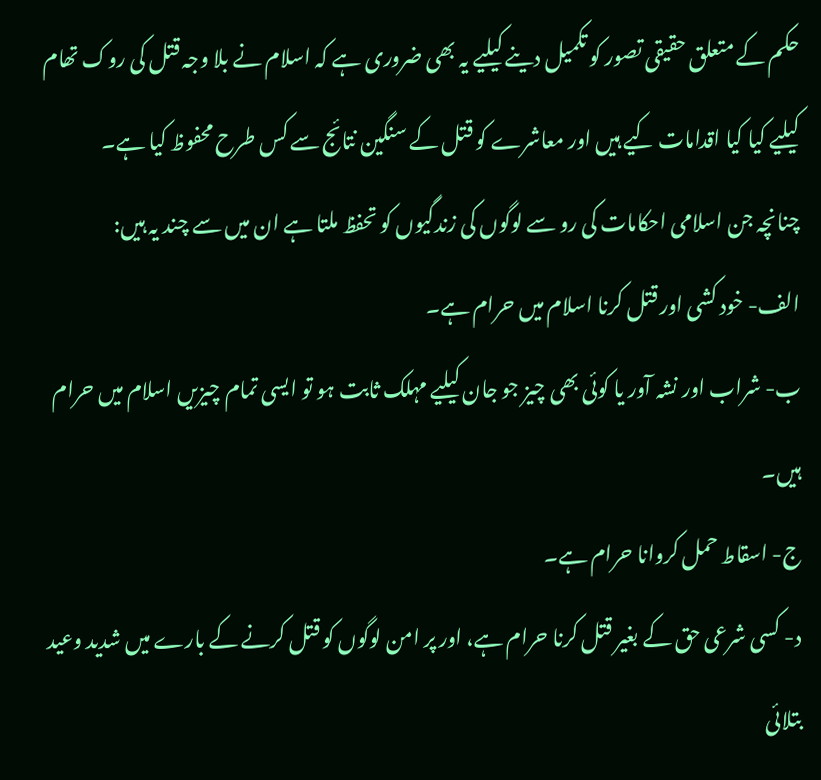حکم کے متعلق حقیقی تصور کو تکمیل دینے کیلیے یہ بھی ضروری ہے کہ اسلام نے بلا وجہ قتل کی روک تھام کیلیے کیا کیا اقدامات کیے ہیں اور معاشرے کو قتل کے سنگین نتائج سے کس طرح محفوظ کیا ہے۔
چنانچہ جن اسلامی احکامات کی رو سے لوگوں کی زندگیوں کو تحفظ ملتا ہے ان میں سے چند یہ ہیں:
الف- خود کشی اور قتل کرنا اسلام میں حرام ہے۔
ب- شراب اور نشہ آور یا کوئی بھی چیز جو جان کیلیے مہلک ثابت ہو تو ایسی تمام چیزیں اسلام میں حرام ہیں۔
ج- اسقاط حمل کروانا حرام ہے۔
د- کسی شرعی حق کے بغیر قتل کرنا حرام ہے، اور پر امن لوگوں کو قتل کرنے کے بارے میں شدید وعید بتلائی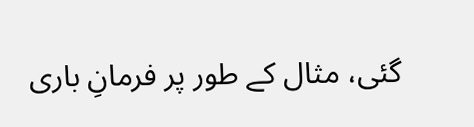گئی، مثال کے طور پر فرمانِ باری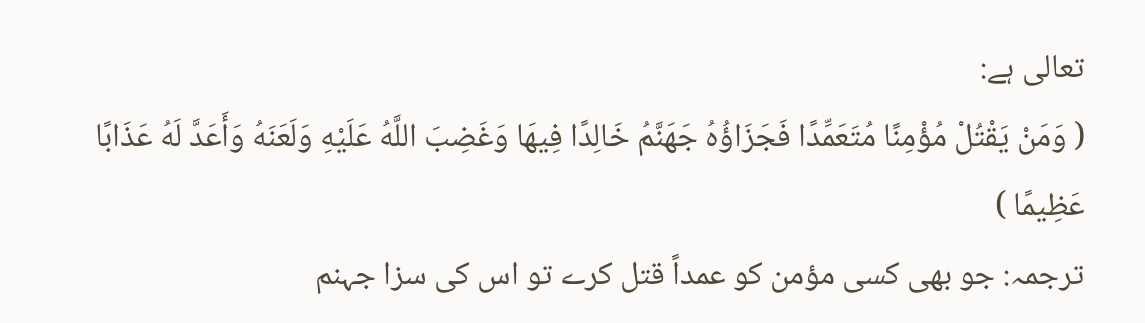تعالی ہے:
( وَمَنْ يَقْتُلْ مُؤْمِنًا مُتَعَمِّدًا فَجَزَاؤُهُ جَهَنَّمُ خَالِدًا فِيهَا وَغَضِبَ اللَّهُ عَلَيْهِ وَلَعَنَهُ وَأَعَدَّ لَهُ عَذَابًا عَظِيمًا )
ترجمہ: جو بھی کسی مؤمن کو عمداً قتل کرے تو اس کی سزا جہنم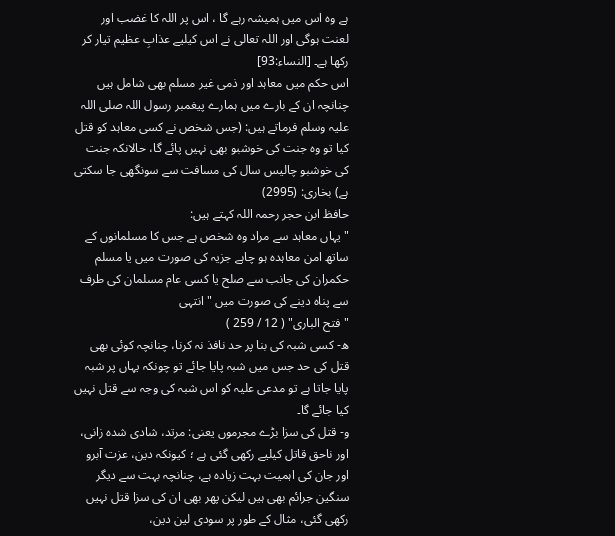ہے وہ اس میں ہمیشہ رہے گا ، اس پر اللہ کا غضب اور لعنت ہوگی اور اللہ تعالی نے اس کیلیے عذابِ عظیم تیار کر رکھا ہے۔ [النساء:93]
اس حکم میں معاہد اور ذمی غیر مسلم بھی شامل ہیں چنانچہ ان کے بارے میں ہمارے پیغمبر رسول اللہ صلی اللہ علیہ وسلم فرماتے ہیں: (جس شخص نے کسی معاہد کو قتل کیا تو وہ جنت کی خوشبو بھی نہیں پائے گا، حالانکہ جنت کی خوشبو چالیس سال کی مسافت سے سونگھی جا سکتی ہے) بخاری: (2995)
حافظ ابن حجر رحمہ اللہ کہتے ہیں:
"یہاں معاہد سے مراد وہ شخص ہے جس کا مسلمانوں کے ساتھ امن معاہدہ ہو چاہے جزیہ کی صورت میں یا مسلم حکمران کی جانب سے صلح یا کسی عام مسلمان کی طرف سے پناہ دینے کی صورت میں " انتہی
"فتح الباری" ( 12 / 259 )
ھ- کسی شبہ کی بنا پر حد نافذ نہ کرنا، چنانچہ کوئی بھی قتل کی حد جس میں شبہ پایا جائے تو چونکہ یہاں پر شبہ پایا جاتا ہے تو مدعی علیہ کو اس شبہ کی وجہ سے قتل نہیں کیا جائے گا۔
و- قتل کی سزا بڑے مجرموں یعنی: مرتد، شادی شدہ زانی، اور ناحق قاتل کیلیے رکھی گئی ہے ؛ کیونکہ دین، عزت آبرو اور جان کی اہمیت بہت زیادہ ہے، چنانچہ بہت سے دیگر سنگین جرائم بھی ہیں لیکن پھر بھی ان کی سزا قتل نہیں رکھی گئی، مثال کے طور پر سودی لین دین،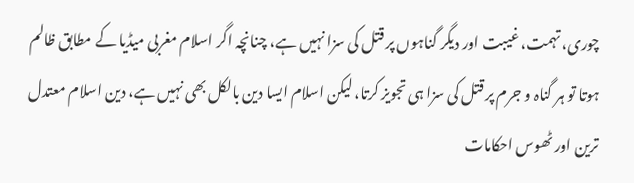چوری، تہمت، غیبت اور دیگر گناہوں پر قتل کی سزا نہیں ہے، چنانچہ اگر اسلام مغربی میڈیا کے مطابق ظالم ہوتا تو ہر گناہ و جرم پر قتل کی سزا ہی تجویز کرتا، لیکن اسلام ایسا دین بالکل بھی نہیں ہے، دین اسلام معتدل ترین اور ٹھوس احکامات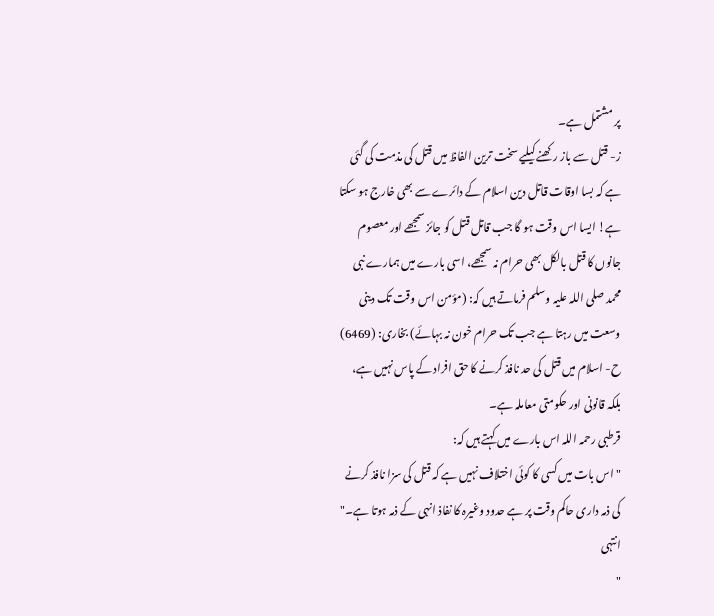پر مشتمل ہے۔
ز- قتل سے باز رکھنے کیلیے سخت ترین الفاظ میں قتل کی مذمت کی گئی ہے کہ بسا اوقات قاتل دین اسلام کے دائرے سے بھی خارج ہو سکتا ہے! ایسا اس وقت ہو گا جب قاتل قتل کو جائز سمجھے اور معصوم جانوں کا قتل بالکل بھی حرام نہ سمجھے، اسی بارے میں ہمارے نبی محمد صلی اللہ علیہ وسلم فرماتے ہیں کہ: (مؤمن اس وقت تک دینی وسعت میں رہتا ہے جب تک حرام خون نہ بہائے) بخاری: (6469)
ح- اسلام میں قتل کی حد نافذ کرنے کا حق افراد کے پاس نہیں ہے، بلکہ قانونی اور حکومتی معاملہ ہے۔
قرطبی رحمہ اللہ اس بارے میں کہتے ہیں کہ:
"اس بات میں کسی کا کوئی اختلاف نہیں ہے کہ قتل کی سزا نافذ کرنے کی ذمہ داری حاکم وقت پر ہے حدود وغیرہ کا نفاذ انہی کے ذمہ ہوتا ہے۔" انتہی
"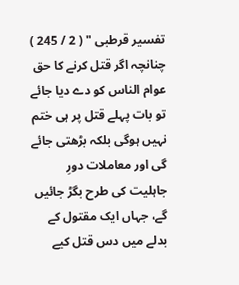تفسیر قرطبی " ( 2 / 245 )
چنانچہ اگر قتل کرنے کا حق عوام الناس کو دے دیا جائے تو بات پہلے قتل پر ہی ختم نہیں ہوگی بلکہ بڑھتی جائے گی اور معاملات دورِ جاہلیت کی طرح بگڑ جائیں گے، جہاں ایک مقتول کے بدلے میں دس قتل کیے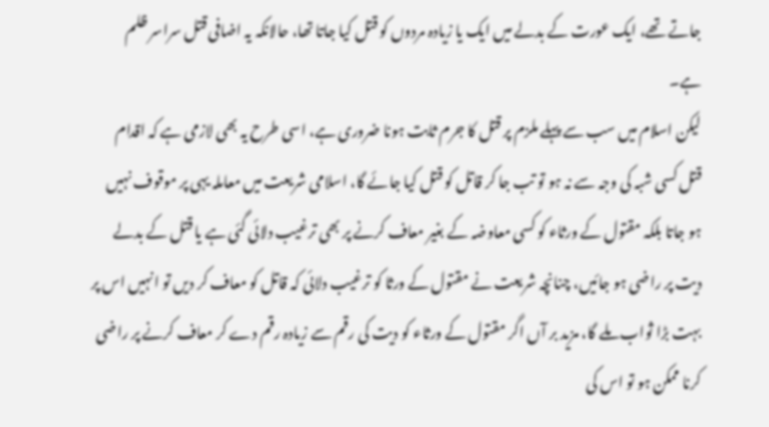جاتے تھے، ایک عورت کے بدلے میں ایک یا زیادہ مردوں کو قتل کیا جاتا تھا، حالانکہ یہ اضافی قتل سراسر ظلم ہے۔
لیکن اسلام میں سب سے پہلے ملزم پر قتل کا جرم ثابت ہونا ضروری ہے، اسی طرح یہ بھی لازمی ہے کہ اقدام قتل کسی شبہ کی وجہ سے نہ ہو تو تب جا کر قاتل کو قتل کیا جائے گا، اسلامی شریعت میں معاملہ یہی پر موقوف نہیں ہو جاتا بلکہ مقتول کے ورثاء کو کسی معاوضہ کے بغیر معاف کرنے پر بھی ترغیب دلائی گئی ہے یا قتل کے بدلے دیت پر راضی ہو جائیں، چنانچہ شریعت نے مقتول کے ورثا کو ترغیب دلائی کہ قاتل کو معاف کر دیں تو انہیں اس پر بہت بڑا ثواب ملے گا، مزید بر آں اگر مقتول کے ورثاء کو دیت کی رقم سے زیادہ رقم دے کر معاف کرنے پر راضی کرنا ممکن ہو تو اس کی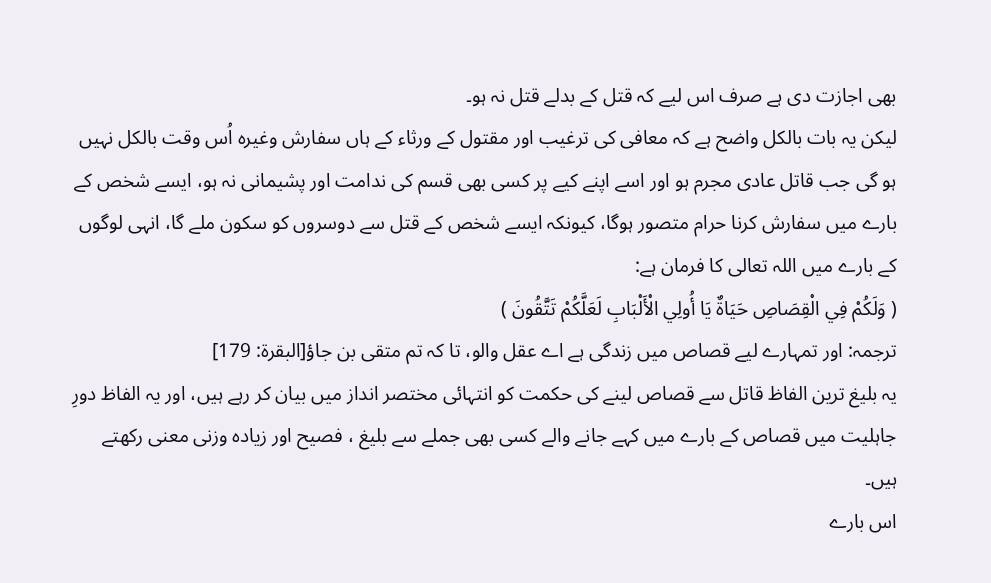بھی اجازت دی ہے صرف اس لیے کہ قتل کے بدلے قتل نہ ہو۔
لیکن یہ بات بالکل واضح ہے کہ معافی کی ترغیب اور مقتول کے ورثاء کے ہاں سفارش وغیرہ اُس وقت بالکل نہیں ہو گی جب قاتل عادی مجرم ہو اور اسے اپنے کیے پر کسی بھی قسم کی ندامت اور پشیمانی نہ ہو، ایسے شخص کے بارے میں سفارش کرنا حرام متصور ہوگا، کیونکہ ایسے شخص کے قتل سے دوسروں کو سکون ملے گا، انہی لوگوں کے بارے میں اللہ تعالی کا فرمان ہے:
( وَلَكُمْ فِي الْقِصَاصِ حَيَاةٌ يَا أُولِي الْأَلْبَابِ لَعَلَّكُمْ تَتَّقُونَ )
ترجمہ: اور تمہارے لیے قصاص میں زندگی ہے اے عقل والو، تا کہ تم متقی بن جاؤ[البقرة: 179]
یہ بلیغ ترین الفاظ قاتل سے قصاص لینے کی حکمت کو انتہائی مختصر انداز میں بیان کر رہے ہیں، اور یہ الفاظ دورِ جاہلیت میں قصاص کے بارے میں کہے جانے والے کسی بھی جملے سے بلیغ ، فصیح اور زیادہ وزنی معنی رکھتے ہیں۔
اس بارے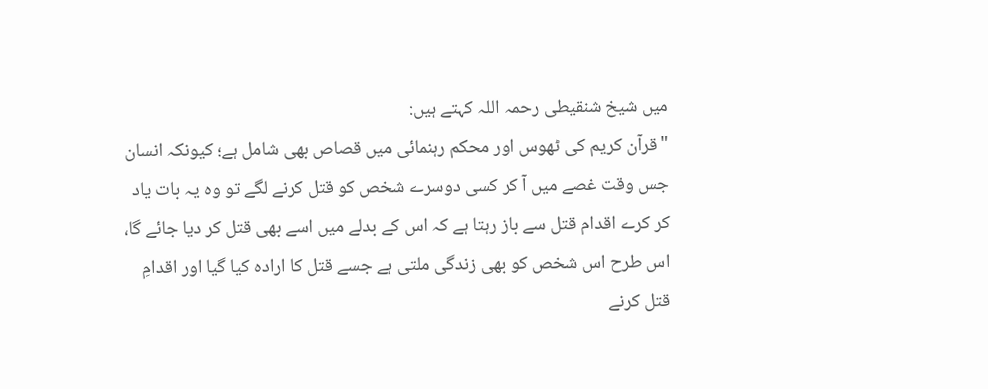میں شیخ شنقیطی رحمہ اللہ کہتے ہیں:
"قرآن کریم کی ٹھوس اور محکم رہنمائی میں قصاص بھی شامل ہے؛ کیونکہ انسان جس وقت غصے میں آ کر کسی دوسرے شخص کو قتل کرنے لگے تو وہ یہ بات یاد کر کرے اقدام قتل سے باز رہتا ہے کہ اس کے بدلے میں اسے بھی قتل کر دیا جائے گا، اس طرح اس شخص کو بھی زندگی ملتی ہے جسے قتل کا ارادہ کیا گیا اور اقدامِ قتل کرنے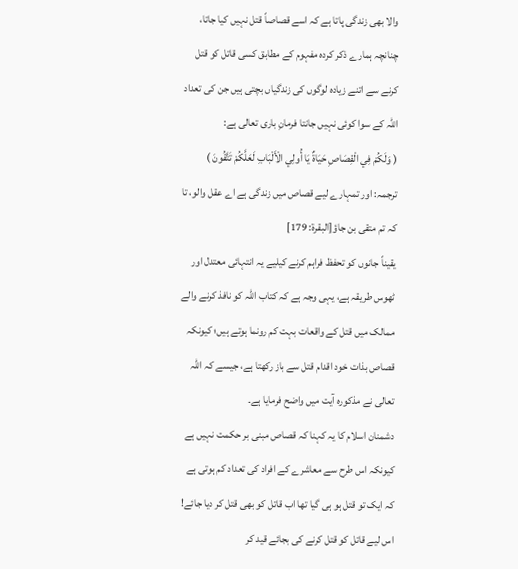والا بھی زندگی پاتا ہے کہ اسے قصاصاً قتل نہیں کیا جاتا، چنانچہ ہمارے ذکر کردہ مفہوم کے مطابق کسی قاتل کو قتل کرنے سے اتنے زیادہ لوگوں کی زندگیاں بچتی ہیں جن کی تعداد اللہ کے سوا کوئی نہیں جانتا فرمانِ باری تعالی ہے:
( وَلَكُمْ فِي الْقِصَاصِ حَيَاةٌ يَا أُولِي الْأَلْبَابِ لَعَلَّكُمْ تَتَّقُونَ )
ترجمہ: اور تمہارے لیے قصاص میں زندگی ہے اے عقل والو، تا کہ تم متقی بن جاؤ[البقرة: 179]
یقیناً جانوں کو تحفظ فراہم کرنے کیلیے یہ انتہائی معتدل اور ٹھوس طریقہ ہے، یہی وجہ ہے کہ کتاب اللہ کو نافذ کرنے والے ممالک میں قتل کے واقعات بہت کم رونما ہوتے ہیں؛ کیونکہ قصاص بذات خود اقدام قتل سے باز رکھتا ہے، جیسے کہ اللہ تعالی نے مذکورہ آیت میں واضح فرمایا ہے۔
دشمنان اسلام کا یہ کہنا کہ قصاص مبنی بر حکمت نہیں ہے کیونکہ اس طرح سے معاشرے کے افراد کی تعداد کم ہوتی ہے کہ ایک تو قتل ہو ہی گیا تھا اب قاتل کو بھی قتل کر دیا جائے! اس لیے قاتل کو قتل کرنے کی بجائے قید کر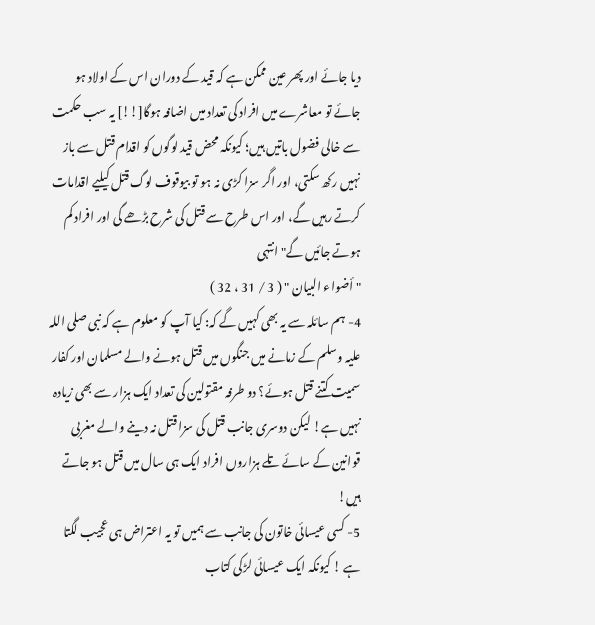دیا جائے اور پھر عین ممکن ہے کہ قید کے دوران اس کے اولاد ہو جائے تو معاشرے میں افراد کی تعداد میں اضافہ ہوگا[!!] یہ سب حکمت سے خالی فضول باتیں ہیں؛ کیونکہ محض قید لوگوں کو اقدام قتل سے باز نہیں رکھ سکتی، اور اگر سزا کڑی نہ ہو تو بیوقوف لوگ قتل کیلیے اقدامات کرتے رہیں گے، اور اس طرح سے قتل کی شرح بڑھے گی اور افراد کم ہوتے جائیں گے" انتہی
" أضواء البيان " ( 3 / 31 ، 32 )
4- ہم سائلہ سے یہ بھی کہیں گے کہ: کیا آپ کو معلوم ہے کہ نبی صلی اللہ علیہ وسلم کے زمانے میں جنگوں میں قتل ہونے والے مسلمان اور کفار سمیت کتنے قتل ہوئے؟ دو طرفہ مقتولین کی تعداد ایک ہزار سے بھی زیادہ نہیں ہے! لیکن دوسری جانب قتل کی سزا قتل نہ دینے والے مغربی قوانین کے سائے تلے ہزاروں افراد ایک ہی سال میں قتل ہو جاتے ہیں!
5- کسی عیسائی خاتون کی جانب سے ہمیں تو یہ اعتراض ہی عجیب لگتا ہے ! کیونکہ ایک عیسائی لڑکی کتاب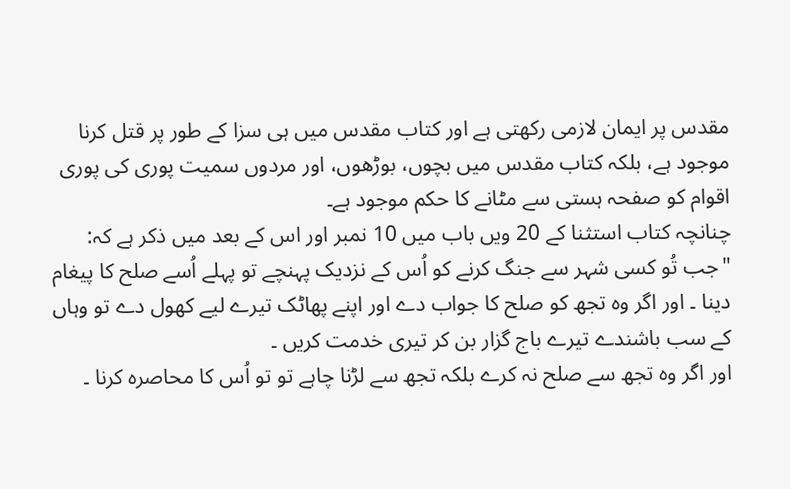مقدس پر ایمان لازمی رکھتی ہے اور کتاب مقدس میں ہی سزا کے طور پر قتل کرنا موجود ہے، بلکہ کتاب مقدس میں بچوں، بوڑھوں، اور مردوں سمیت پوری کی پوری اقوام کو صفحہ ہستی سے مٹانے کا حکم موجود ہے۔
چنانچہ کتاب استثنا کے 20 ویں باب میں 10 نمبر اور اس کے بعد میں ذکر ہے کہ:
"جب تُو کسی شہر سے جنگ کرنے کو اُس کے نزدیک پہنچے تو پہلے اُسے صلح کا پیغام دینا ۔ اور اگر وہ تجھ کو صلح کا جواب دے اور اپنے پھاٹک تیرے لیے کھول دے تو وہاں کے سب باشندے تیرے باج گزار بن کر تیری خدمت کریں ۔
اور اگر وہ تجھ سے صلح نہ کرے بلکہ تجھ سے لڑنا چاہے تو تو اُس کا محاصرہ کرنا ۔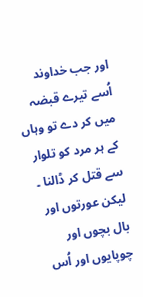اور جب خداوند اُسے تیرے قبضہ میں کر دے تو وہاں کے ہر مرد کو تلوار سے قتل کر ڈالنا ۔ لیکن عورتوں اور بال بچوں اور چوپایوں اور اُس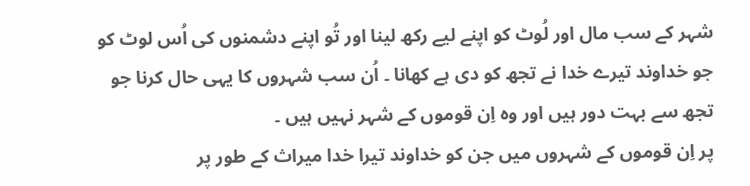شہر کے سب مال اور لُوٹ کو اپنے لیے رکھ لینا اور تُو اپنے دشمنوں کی اُس لوٹ کو جو خداوند تیرے خدا نے تجھ کو دی ہے کھانا ۔ اُن سب شہروں کا یہی حال کرنا جو تجھ سے بہت دور ہیں اور وہ اِن قوموں کے شہر نہیں ہیں ۔
پر اِن قوموں کے شہروں میں جن کو خداوند تیرا خدا میراث کے طور پر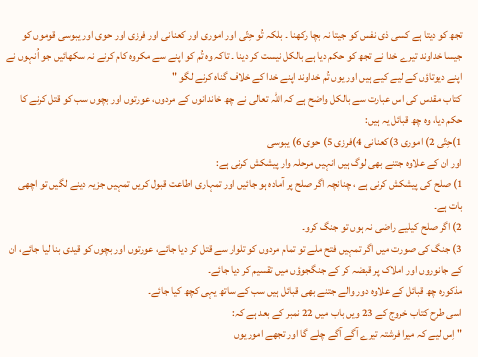تجھ کو دیتا ہے کسی ذی نفس کو جیتا نہ بچا رکھنا ۔ بلکہ تُو حِتّی اور اموری اور کعنانی اور فرزی اور حوی اور یبوسی قوموں کو جیسا خداوند تیرے خدا نے تجھ کو حکم دیا ہے بالکل نیست کر دینا ۔ تاکہ وہ تُم کو اپنے سے مکروہ کام کرنے نہ سکھائیں جو اُنہوں نے اپنے دیوتاؤں کے لیے کیے ہیں اور یوں تُم خداوند اپنے خدا کے خلاف گناہ کرنے لگو "
کتاب مقدس کی اس عبارت سے بالکل واضح ہے کہ اللہ تعالی نے چھ خاندانوں کے مردوں، عورتوں اور بچوں سب کو قتل کرنے کا حکم دیا، وہ چھ قبائل یہ ہیں:
1)حِتّی 2) اموری 3)کعنانی 4)فرزی 5) حوی 6) یبوسی
اور ان کے علاوہ جتنے بھی لوگ ہیں انہیں مرحلہ وار پیشکش کرنی ہے:
1) صلح کی پیشکش کرنی ہے ، چنانچہ اگر صلح پر آمادہ ہو جائیں اور تمہاری اطاعت قبول کریں تمہیں جزیہ دینے لگیں تو اچھی بات ہے۔
2) اگر صلح کیلیے راضی نہ ہوں تو جنگ کرو۔
3) جنگ کی صورت میں اگر تمہیں فتح ملے تو تمام مردوں کو تلوار سے قتل کر دیا جائے، عورتوں اور بچوں کو قیدی بنا لیا جائے، ان کے جانوروں اور املاک پر قبضہ کر کے جنگجوؤں میں تقسیم کر دیا جائے۔
مذکورہ چھ قبائل کے علاوہ دور والے جتنے بھی قبائل ہیں سب کے ساتھ یہی کچھ کیا جائے۔
اسی طرح کتاب خروج کے 23 ویں باب میں 22 نمبر کے بعد ہے کہ:
" اِس لیے کہ میرا فرشتہ تیرے آگے آگے چلے گا اور تجھے اموریوں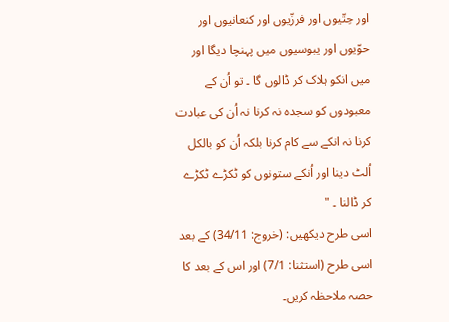اور حِتّیوں اور فرزّیوں اور کنعانیوں اور حوّیوں اور یبوسیوں میں پہنچا دیگا اور میں انکو ہلاک کر ڈالوں گا ۔ تو اُن کے معبودوں کو سجدہ نہ کرنا نہ اُن کی عبادت کرنا نہ انکے سے کام کرنا بلکہ اُن کو بالکل اُلٹ دینا اور اُنکے ستونوں کو ٹکڑے ٹکڑے کر ڈالنا ۔ "
اسی طرح دیکھیں: (خروج: 34/11) کے بعد اسی طرح (استثنا: 7/1) اور اس کے بعد کا حصہ ملاحظہ کریں۔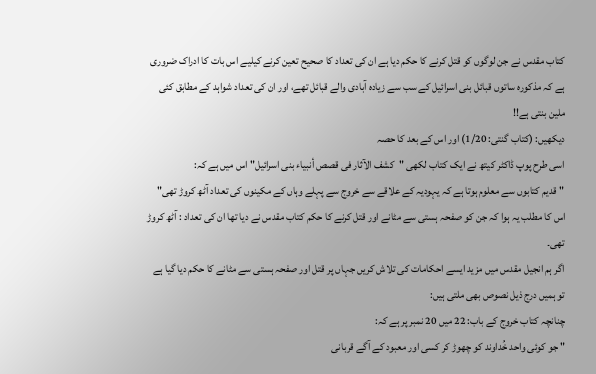کتاب مقدس نے جن لوگوں کو قتل کرنے کا حکم دیا ہے ان کی تعداد کا صحیح تعین کرنے کیلیے اس بات کا ادراک ضروری ہے کہ مذکورہ ساتوں قبائل بنی اسرائیل کے سب سے زیادہ آبادی والے قبائل تھے، اور ان کی تعداد شواہد کے مطابق کئی ملین بنتی ہے!!
دیکھیں: (کتاب گنتی: 1/20) اور اس کے بعد کا حصہ
اسی طرح پوپ ڈاکٹر کیتھ نے ایک کتاب لکھی "کشف الآثار فی قصص أنبیاء بنی اسرائیل" اس میں ہے کہ:
"قدیم کتابوں سے معلوم ہوتا ہے کہ یہودیہ کے علاقے سے خروج سے پہلے وہاں کے مکینوں کی تعداد آٹھ کروڑ تھی"
اس کا مطلب یہ ہوا کہ جن کو صفحہ ہستی سے مٹانے اور قتل کرنے کا حکم کتاب مقدس نے دیا تھا ان کی تعداد : آٹھ کروڑ تھی۔
اگر ہم انجیل مقدس میں مزید ایسے احکامات کی تلاش کریں جہاں پر قتل اور صفحہ ہستی سے مٹانے کا حکم دیا گیا ہے تو ہمیں درج ذیل نصوص بھی ملتی ہیں:
چنانچہ کتاب خروج کے باب: 22 میں 20 نمبر پر ہے کہ:
" جو کوئی واحد خُداوند کو چھوڑ کر کسی اور معبود کے آگے قربانی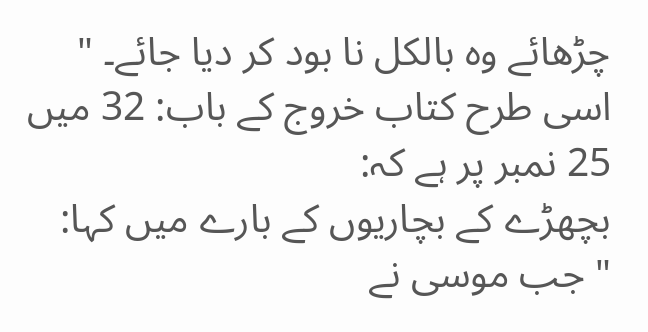چڑھائے وہ بالکل نا بود کر دیا جائے۔ "
اسی طرح کتاب خروج کے باب: 32 میں 25 نمبر پر ہے کہ:
بچھڑے کے بچاریوں کے بارے میں کہا:
" جب موسی نے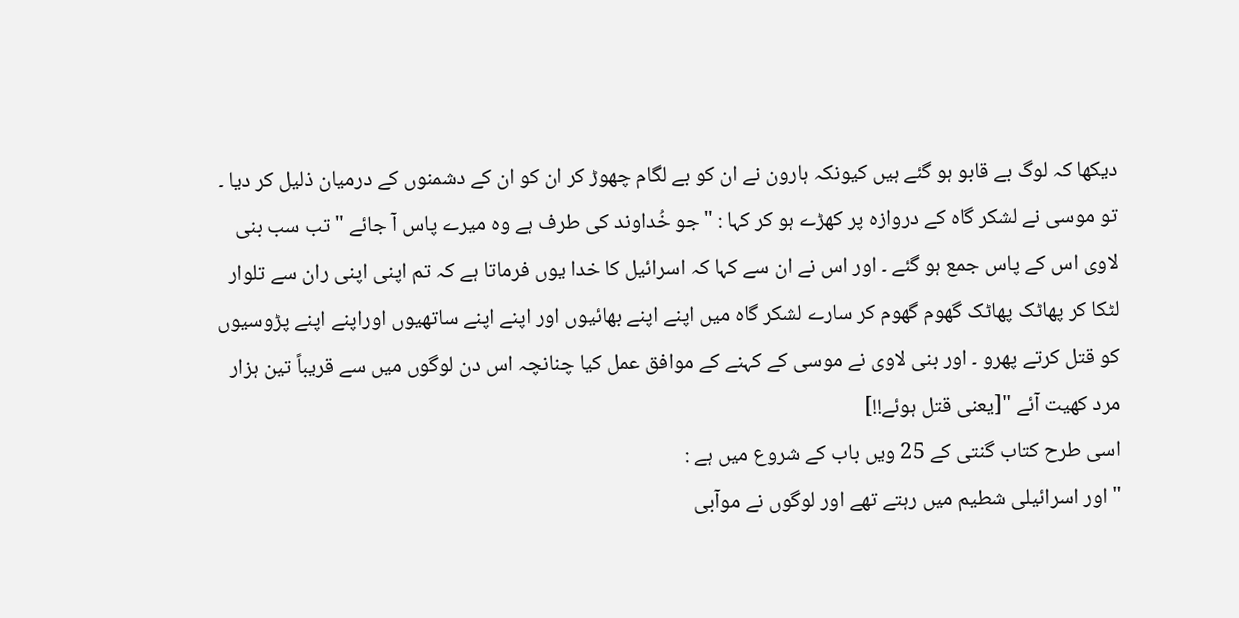دیکھا کہ لوگ بے قابو ہو گئے ہیں کیونکہ ہارون نے ان کو بے لگام چھوڑ کر ان کو ان کے دشمنوں کے درمیان ذلیل کر دیا ۔ تو موسی نے لشکر گاہ کے دروازہ پر کھڑے ہو کر کہا : "جو خُداوند کی طرف ہے وہ میرے پاس آ جائے " تب سب بنی لاوی اس کے پاس جمع ہو گئے ۔ اور اس نے ان سے کہا کہ اسرائیل کا خدا یوں فرماتا ہے کہ تم اپنی اپنی ران سے تلوار لٹکا کر پھاٹک پھاٹک گھوم گھوم کر سارے لشکر گاہ میں اپنے اپنے بھائیوں اور اپنے اپنے ساتھیوں اوراپنے اپنے پڑوسیوں کو قتل کرتے پھرو ۔ اور بنی لاوی نے موسی کے کہنے کے موافق عمل کیا چنانچہ اس دن لوگوں میں سے قریباً تین ہزار مرد کھیت آئے "[یعنی قتل ہوئے!!]
اسی طرح کتاب گنتی کے 25 ویں باب کے شروع میں ہے :
" اور اسرائیلی شطیم میں رہتے تھے اور لوگوں نے موآبی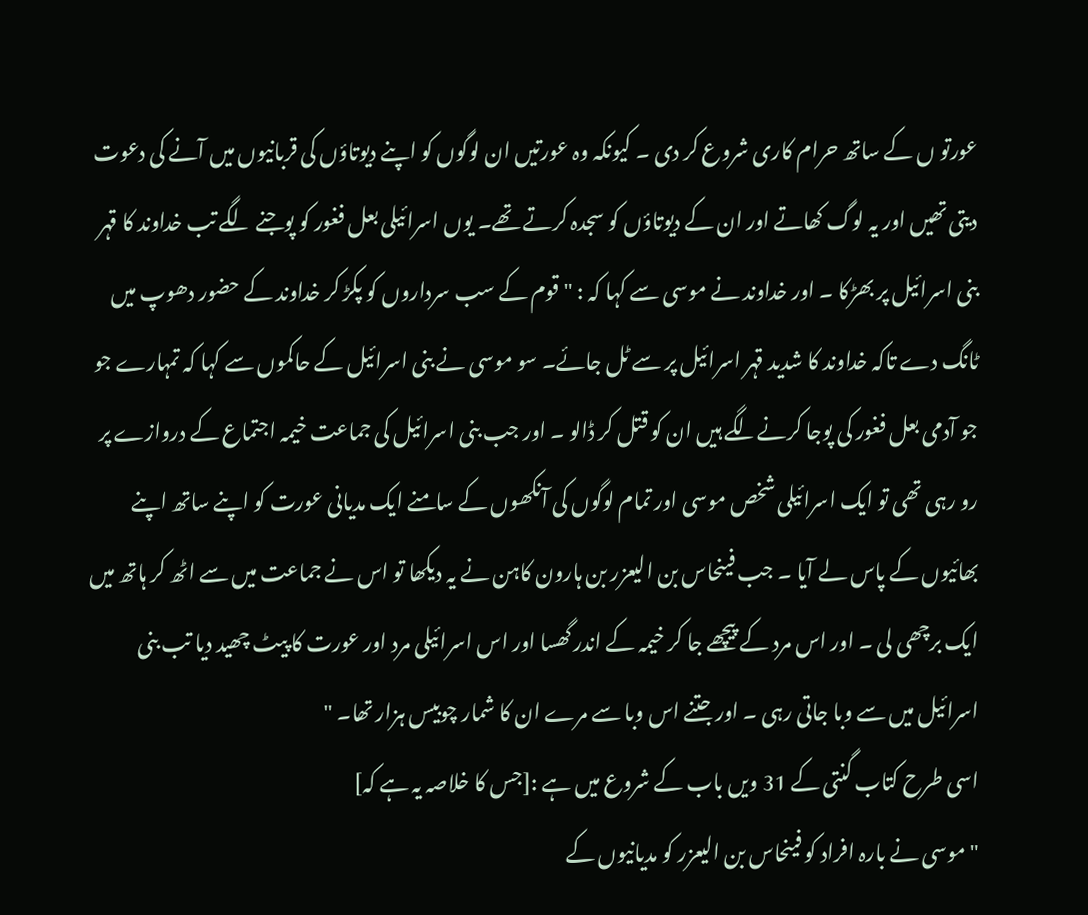عورتو ں کے ساتھ حرام کاری شروع کر دی ۔ کیونکہ وہ عورتیں ان لوگوں کو اپنے دیوتاؤں کی قربانیوں میں آنے کی دعوت دیتی تھیں اور یہ لوگ کھاتے اور ان کے دیوتاؤں کو سجدہ کرتے تھے۔ یوں اسرائیلی بعل فغور کو پوجنے لگے تب خداوند کا قہر بنی اسرائیل پر بھڑکا ۔ اور خداوند نے موسی سے کہا کہ : "قوم کے سب سرداروں کو پکڑ کر خداوند کے حضور دھوپ میں ٹانگ دے تاکہ خداوند کا شدید قہر اسرائیل پر سے ٹل جائے۔ سو موسی نے بنی اسرائیل کے حاکموں سے کہا کہ تمہارے جو جو آدمی بعل فغور کی پوجا کرنےلگے ہیں ان کو قتل کر ڈالو ۔ اور جب بنی اسرائیل کی جماعت خیمہ اجتماع کے دروازے پر رو رہی تھی تو ایک اسرائیلی شخص موسی اور تمام لوگوں کی آنکھوں کے سامنے ایک مدیانی عورت کو اپنے ساتھ اپنے بھائیوں کے پاس لے آیا ۔ جب فینحاس بن الیعزر بن ہارون کاہن نے یہ دیکھا تو اس نے جماعت میں سے اٹھ کر ہاتھ میں ایک برچھی لی ۔ اور اس مرد کے پیچھے جا کر خیمہ کے اندر گھسا اور اس اسرائیلی مرد اور عورت کا پیٹ چھید دیا تب بنی اسرائیل میں سے وبا جاتی رہی ۔ اور جتنے اس وبا سے مرے ان کا شمار چوبیس ہزار تھا۔ "
اسی طرح کتاب گنتی کے 31 ویں باب کے شروع میں ہے :[جس کا خلاصہ یہ ہے کہ]
"موسی نے بارہ افراد کو فینحاس بن الیعزر کو مدیانیوں کے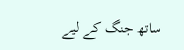ساتھ جنگ کے لیے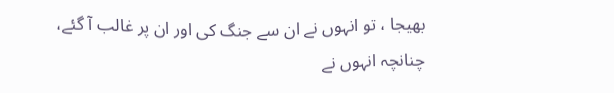بھیجا ، تو انہوں نے ان سے جنگ کی اور ان پر غالب آ گئے، چنانچہ انہوں نے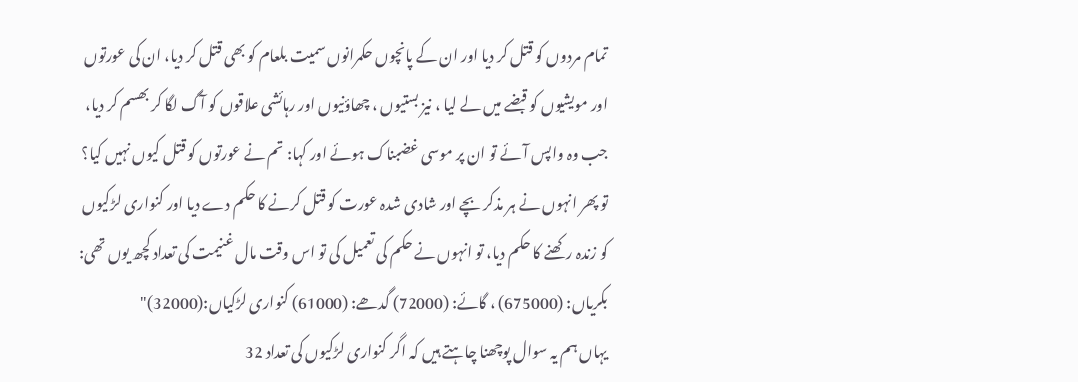تمام مردوں کو قتل کر دیا اور ان کے پانچوں حکمرانوں سمیت بلعام کو بھی قتل کر دیا، ان کی عورتوں اور مویشیوں کو قبضے میں لے لیا ، نیز بستیوں ، چھاؤنیوں اور رہائشی علاقوں کو آگ لگا کر بھسم کر دیا، جب وہ واپس آئے تو ان پر موسی غضبناک ہوئے اور کہا: تم نے عورتوں کو قتل کیوں نہیں کیا؟ تو پھر انہوں نے ہر مذکر بچے اور شادی شدہ عورت کو قتل کرنے کا حکم دے دیا اور کنواری لڑکیوں کو زندہ رکھنے کا حکم دیا، تو انہوں نے حکم کی تعمیل کی تو اس وقت مال غنیمت کی تعداد کچھ یوں تھی: بکریاں: (675000) ، گائے: (72000) گدھے: (61000) کنواری لڑکیاں:(32000)"
یہاں ہم یہ سوال پوچھنا چاہتے ہیں کہ اگر کنواری لڑکیوں کی تعداد 32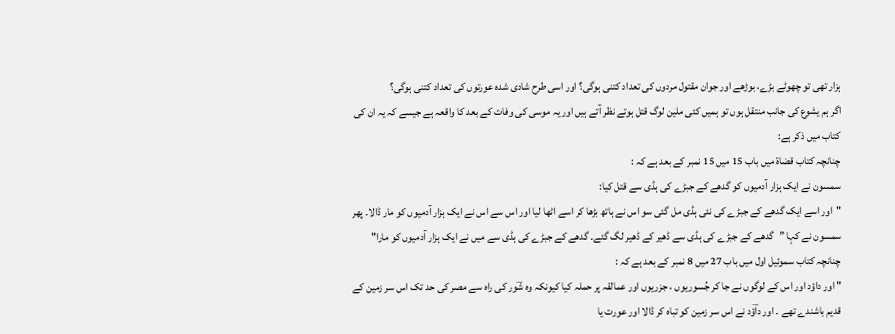ہزار تھی تو چھوٹے بڑے، بوڑھے اور جوان مقتول مردوں کی تعداد کتنی ہوگی؟ اور اسی طرح شادی شدہ عورتوں کی تعداد کتنی ہوگی؟
اگر ہم یشوع کی جانب منتقل ہوں تو ہمیں کئی ملین لوگ قتل ہوتے نظر آتے ہیں اور یہ موسی کی وفات کے بعد کا واقعہ ہے جیسے کہ یہ ان کی کتاب میں ذکر ہے:
چنانچہ کتاب قضاۃ میں باب 15 میں 15 نمبر کے بعد ہے کہ :
سمسون نے ایک ہزار آدمیوں کو گدھے کے جبڑے کی ہڈی سے قتل کیا:
"اور اسے ایک گدھے کے جبڑے کی نئی ہڈی مل گئی سو اس نے ہاتھ بڑھا کر اسے اٹھا لیا اور اس سے اس نے ایک ہزار آدمیوں کو مار ڈالا۔ پھر سمسون نے کہا ”گدھے کے جبڑے کی ہڈی سے ڈھیر کے ڈھیر لگ گئے۔ گدھے کے جبڑے کی ہڈی سے میں نے ایک ہزار آدمیوں کو مارا"
چنانچہ کتاب سموئیل اول میں باب 27 میں 8 نمبر کے بعد ہے کہ :
" اور داؤد اور اس کے لوگوں نے جا کر جُسوریوں ، جزریوں اور عمالقہ پر حملہ کیا کیونکہ وہ شؔور کی راہ سے مصر کی حد تک اس سر زمین کے قدیم باشندے تھے ۔ اور داؔؤد نے اس سر زمین کو تباہ کر ڈالا اور عورت یا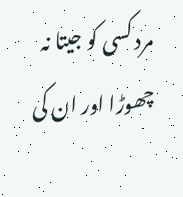مرد کسی کو جیتا نہ چھوڑا اور ان کی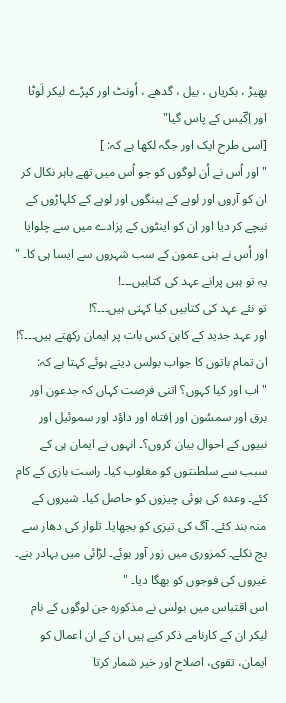بھیڑ ، بکریاں ، بیل ، گدھے ، اُونٹ اور کپڑے لیکر لَوٹا اور اِکؔیس کے پاس گیا"
[اسی طرح ایک اور جگہ لکھا ہے کہ: ]
" اور اُس نے اُن لوگوں کو جو اُس میں تھے باہر نکال کر ان کو آروں اور لوہے کے ہینگوں اور لوہے کے کلہاڑوں کے نیچے کر دیا اور ان کو اینٹوں کے پزادے میں سے چلوایا اور اُس نے بنی عمون کے سب شہروں سے ایسا ہی کا۔ "
یہ تو ہیں پرانے عہد کی کتابیں۔۔۔!
تو نئے عہد کی کتابیں کیا کہتی ہیں۔۔۔؟!
اور عہد جدید کے کاہن کس بات پر ایمان رکھتے ہیں۔۔۔؟!
ان تمام باتوں کا جواب بولس دیتے ہوئے کہتا ہے کہ:
" اب اور کیا کہوں؟ اتنی فرصت کہاں کہ جدعون اور برق اور سمسُون اور اِفتاہ اور داؤد اور سموئیل اور نبیوں کے احوال بیان کروں؟۔ انہوں نے ایمان ہی کے سبب سے سلطنتوں کو مغلوب کیا۔ راست بازی کے کام کئے۔ وعدہ کی ہوئی چیزوں کو حاصل کیا۔ شیروں کے منہ بند کئے۔ آگ کی تیزی کو بجھایا۔ تلوار کی دھار سے بچ نکلے۔ کمزوری میں زور آور ہوئے۔ لڑائی میں بہادر بنے۔ غیروں کی فوجوں کو بھگا دیا۔ "
اس اقتباس میں بولس نے مذکورہ جن لوگوں کے نام لیکر ان کے کارنامے ذکر کیے ہیں ان کے ان اعمال کو ایمان، تقوی، اصلاح اور خیر شمار کرتا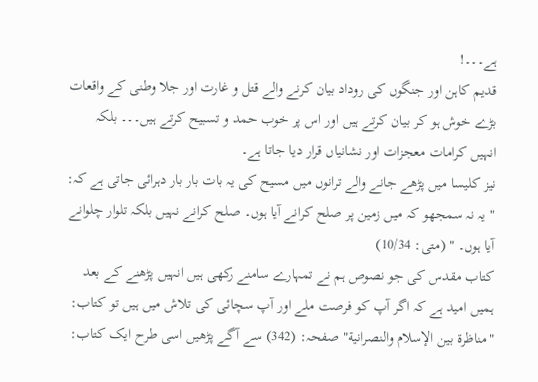ہے۔۔۔!
قدیم کاہن اور جنگوں کی روداد بیان کرنے والے قتل و غارت اور جلا وطنی کے واقعات بڑے خوش ہو کر بیان کرتے ہیں اور اس پر خوب حمد و تسبیح کرتے ہیں۔۔۔ بلکہ انہیں کرامات معجزات اور نشانیاں قرار دیا جاتا ہے۔
نیز کلیسا میں پڑھے جانے والے ترانوں میں مسیح کی یہ بات بار بار دہرائی جاتی ہے کہ:
" یہ نہ سمجھو کہ میں زمین پر صلح کرانے آیا ہوں۔ صلح کرانے نہیں بلکہ تلوار چلوانے آیا ہوں۔ " (متی: 10/34)
کتاب مقدس کی جو نصوص ہم نے تمہارے سامنے رکھی ہیں انہیں پڑھنے کے بعد ہمیں امید ہے کہ اگر آپ کو فرصت ملے اور آپ سچائی کی تلاش میں ہیں تو کتاب: "مناظرة بين الإسلام والنصرانية" صفحہ: (342) سے آگے پڑھیں اسی طرح ایک کتاب: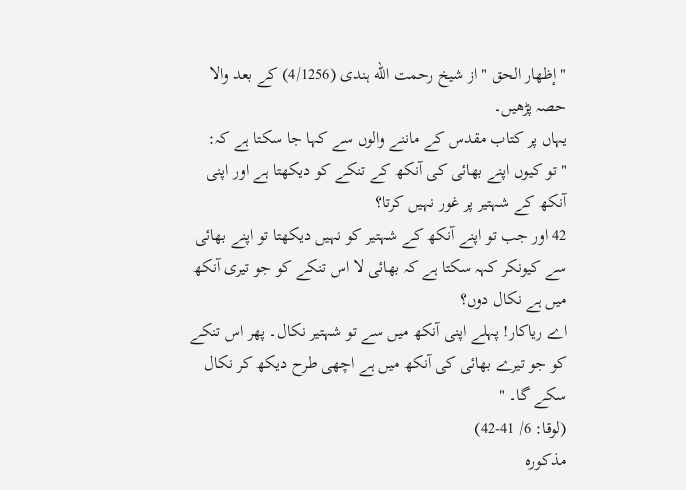" إظهار الحق " از شیخ رحمت الله ہندی (4/1256) کے بعد والا حصہ پڑھیں۔
یہاں پر کتاب مقدس کے ماننے والوں سے کہا جا سکتا ہے کہ:
"تو کیوں اپنے بھائی کی آنکھ کے تنکے کو دیکھتا ہے اور اپنی آنکھ کے شہتیر پر غور نہیں کرتا؟
42 اور جب تو اپنے آنکھ کے شہتیر کو نہیں دیکھتا تو اپنے بھائی سے کیونکر کہہ سکتا ہے کہ بھائی لا اس تنکے کو جو تیری آنکھ میں ہے نکال دوں؟
اے ریاکار! پہلے اپنی آنکھ میں سے تو شہتیر نکال۔ پھر اس تنکے کو جو تیرے بھائی کی آنکھ میں ہے اچھی طرح دیکھ کر نکال سکے گا۔ "
(لوقا: 6/ 41-42)
مذکورہ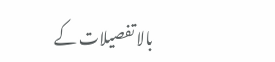بالا تفصیلات کے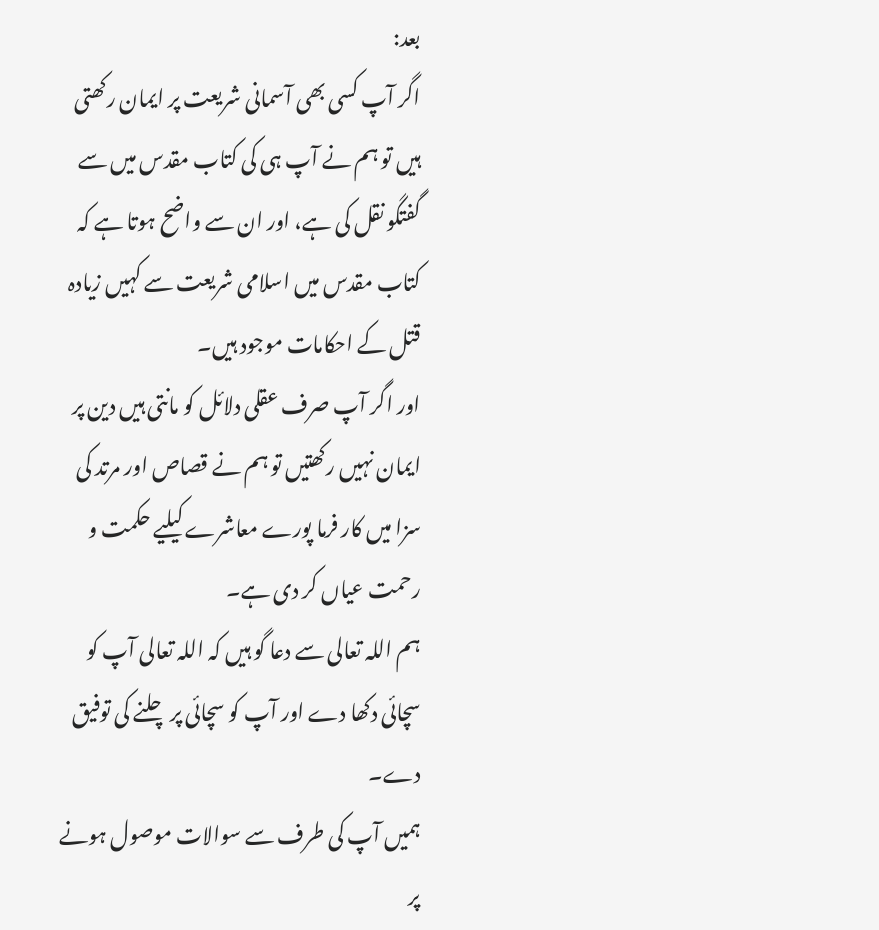بعد:
اگر آپ کسی بھی آسمانی شریعت پر ایمان رکھتی ہیں تو ہم نے آپ ہی کی کتاب مقدس میں سے گفتگو نقل کی ہے، اور ان سے واضح ہوتا ہے کہ کتاب مقدس میں اسلامی شریعت سے کہیں زیادہ قتل کے احکامات موجود ہیں۔
اور اگر آپ صرف عقلی دلائل کو مانتی ہیں دین پر ایمان نہیں رکھتیں تو ہم نے قصاص اور مرتد کی سزا میں کار فرما پورے معاشرے کیلیے حکمت و رحمت عیاں کر دی ہے۔
ہم اللہ تعالی سے دعا گو ہیں کہ اللہ تعالی آپ کو سچائی دکھا دے اور آپ کو سچائی پر چلنے کی توفیق دے۔
ہمیں آپ کی طرف سے سوالات موصول ہونے پر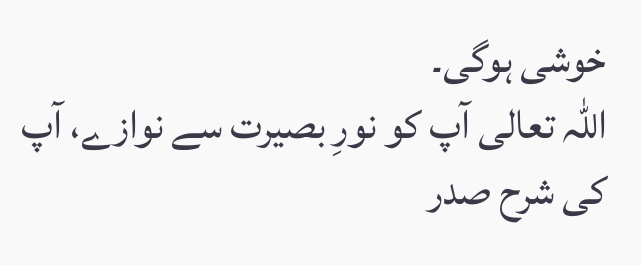خوشی ہوگی۔
اللہ تعالی آپ کو نورِ بصیرت سے نوازے، آپ کی شرح صدر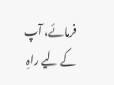فرمائے، آپ کے لیے راہِ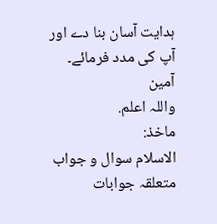ہدایت آسان بنا دے اور آپ کی مدد فرمائے۔ آمین
واللہ اعلم.
ماخذ:
الاسلام سوال و جواب
متعلقہ جوابات